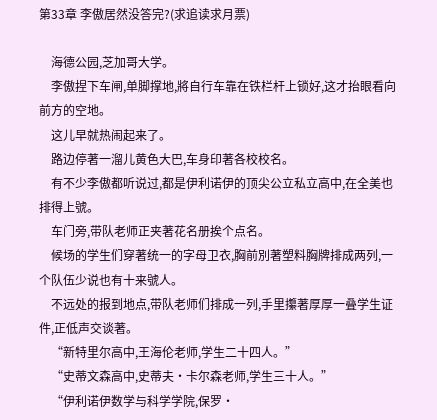第33章 李傲居然没答完?(求追读求月票)

    海德公园,芝加哥大学。
    李傲捏下车闸,单脚撑地,將自行车靠在铁栏杆上锁好,这才抬眼看向前方的空地。
    这儿早就热闹起来了。
    路边停著一溜儿黄色大巴,车身印著各校校名。
    有不少李傲都听说过,都是伊利诺伊的顶尖公立私立高中,在全美也排得上號。
    车门旁,带队老师正夹著花名册挨个点名。
    候场的学生们穿著统一的字母卫衣,胸前別著塑料胸牌排成两列,一个队伍少说也有十来號人。
    不远处的报到地点,带队老师们排成一列,手里攥著厚厚一叠学生证件,正低声交谈著。
    “新特里尔高中,王海伦老师,学生二十四人。”
    “史蒂文森高中,史蒂夫·卡尔森老师,学生三十人。”
    “伊利诺伊数学与科学学院,保罗·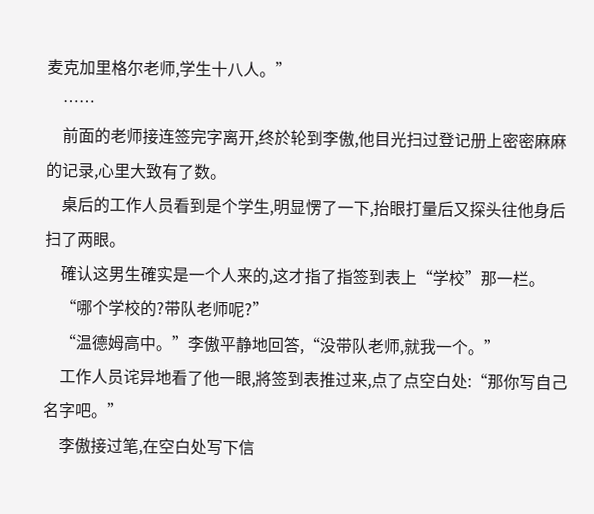麦克加里格尔老师,学生十八人。”
    ……
    前面的老师接连签完字离开,终於轮到李傲,他目光扫过登记册上密密麻麻的记录,心里大致有了数。
    桌后的工作人员看到是个学生,明显愣了一下,抬眼打量后又探头往他身后扫了两眼。
    確认这男生確实是一个人来的,这才指了指签到表上“学校”那一栏。
    “哪个学校的?带队老师呢?”
    “温德姆高中。”李傲平静地回答,“没带队老师,就我一个。”
    工作人员诧异地看了他一眼,將签到表推过来,点了点空白处:“那你写自己名字吧。”
    李傲接过笔,在空白处写下信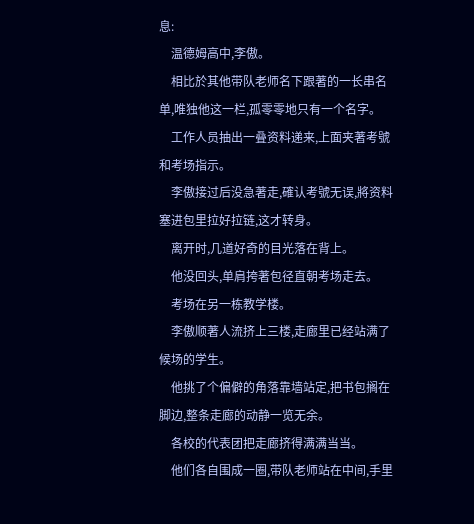息:
    温德姆高中,李傲。
    相比於其他带队老师名下跟著的一长串名单,唯独他这一栏,孤零零地只有一个名字。
    工作人员抽出一叠资料递来,上面夹著考號和考场指示。
    李傲接过后没急著走,確认考號无误,將资料塞进包里拉好拉链,这才转身。
    离开时,几道好奇的目光落在背上。
    他没回头,单肩挎著包径直朝考场走去。
    考场在另一栋教学楼。
    李傲顺著人流挤上三楼,走廊里已经站满了候场的学生。
    他挑了个偏僻的角落靠墙站定,把书包搁在脚边,整条走廊的动静一览无余。
    各校的代表团把走廊挤得满满当当。
    他们各自围成一圈,带队老师站在中间,手里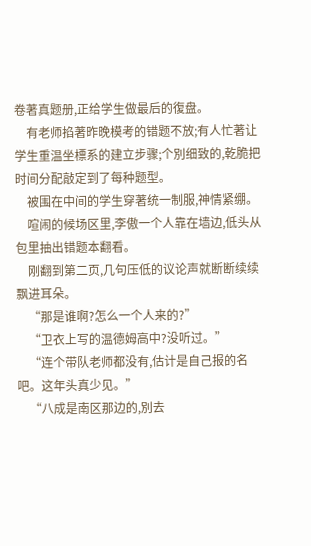卷著真题册,正给学生做最后的復盘。
    有老师掐著昨晚模考的错题不放;有人忙著让学生重温坐標系的建立步骤;个別细致的,乾脆把时间分配敲定到了每种题型。
    被围在中间的学生穿著统一制服,神情紧绷。
    喧闹的候场区里,李傲一个人靠在墙边,低头从包里抽出错题本翻看。
    刚翻到第二页,几句压低的议论声就断断续续飘进耳朵。
    “那是谁啊?怎么一个人来的?”
    “卫衣上写的温德姆高中?没听过。”
    “连个带队老师都没有,估计是自己报的名吧。这年头真少见。”
    “八成是南区那边的,別去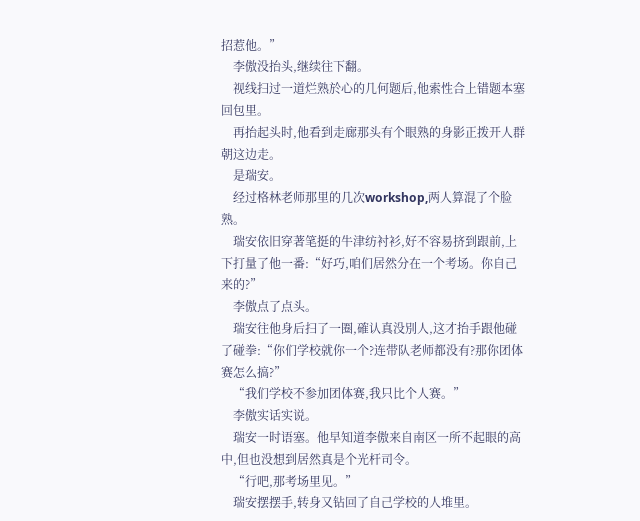招惹他。”
    李傲没抬头,继续往下翻。
    视线扫过一道烂熟於心的几何题后,他索性合上错题本塞回包里。
    再抬起头时,他看到走廊那头有个眼熟的身影正拨开人群朝这边走。
    是瑞安。
    经过格林老师那里的几次workshop,两人算混了个脸熟。
    瑞安依旧穿著笔挺的牛津纺衬衫,好不容易挤到跟前,上下打量了他一番:“好巧,咱们居然分在一个考场。你自己来的?”
    李傲点了点头。
    瑞安往他身后扫了一圈,確认真没別人,这才抬手跟他碰了碰拳:“你们学校就你一个?连带队老师都没有?那你团体赛怎么搞?”
    “我们学校不参加团体赛,我只比个人赛。”
    李傲实话实说。
    瑞安一时语塞。他早知道李傲来自南区一所不起眼的高中,但也没想到居然真是个光杆司令。
    “行吧,那考场里见。”
    瑞安摆摆手,转身又钻回了自己学校的人堆里。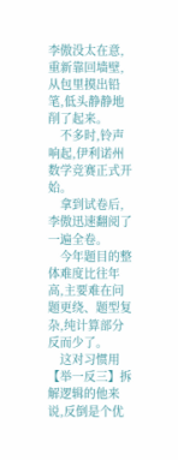李傲没太在意,重新靠回墙壁,从包里摸出铅笔,低头静静地削了起来。
    不多时,铃声响起,伊利诺州数学竞赛正式开始。
    拿到试卷后,李傲迅速翻阅了一遍全卷。
    今年题目的整体难度比往年高,主要难在问题更绕、题型复杂,纯计算部分反而少了。
    这对习惯用【举一反三】拆解逻辑的他来说,反倒是个优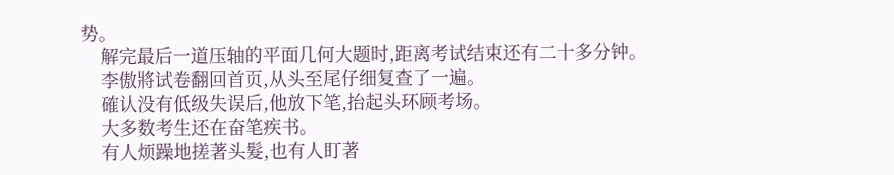势。
    解完最后一道压轴的平面几何大题时,距离考试结束还有二十多分钟。
    李傲將试卷翻回首页,从头至尾仔细复查了一遍。
    確认没有低级失误后,他放下笔,抬起头环顾考场。
    大多数考生还在奋笔疾书。
    有人烦躁地搓著头髮,也有人盯著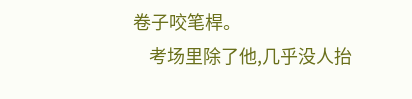卷子咬笔桿。
    考场里除了他,几乎没人抬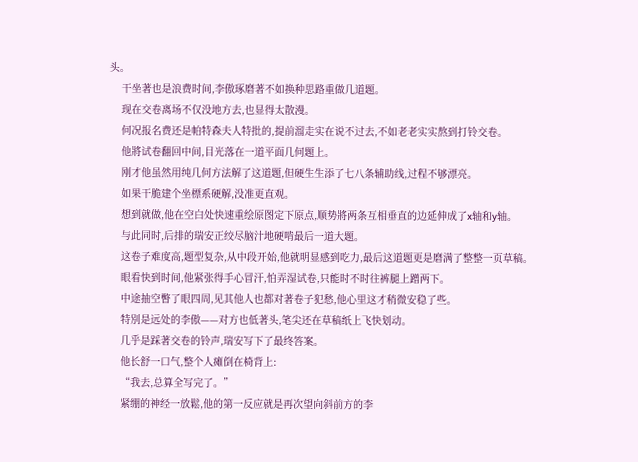头。
    干坐著也是浪费时间,李傲琢磨著不如换种思路重做几道题。
    现在交卷离场不仅没地方去,也显得太散漫。
    何况报名费还是帕特森夫人特批的,提前溜走实在说不过去,不如老老实实熬到打铃交卷。
    他將试卷翻回中间,目光落在一道平面几何题上。
    刚才他虽然用纯几何方法解了这道题,但硬生生添了七八条辅助线,过程不够漂亮。
    如果干脆建个坐標系硬解,没准更直观。
    想到就做,他在空白处快速重绘原图定下原点,顺势將两条互相垂直的边延伸成了x轴和y轴。
    与此同时,后排的瑞安正绞尽脑汁地硬啃最后一道大题。
    这卷子难度高,题型复杂,从中段开始,他就明显感到吃力,最后这道题更是磨满了整整一页草稿。
    眼看快到时间,他紧张得手心冒汗,怕弄湿试卷,只能时不时往裤腿上蹭两下。
    中途抽空瞥了眼四周,见其他人也都对著卷子犯愁,他心里这才稍微安稳了些。
    特別是远处的李傲——对方也低著头,笔尖还在草稿纸上飞快划动。
    几乎是踩著交卷的铃声,瑞安写下了最终答案。
    他长舒一口气,整个人瘫倒在椅背上:
    “我去,总算全写完了。”
    紧绷的神经一放鬆,他的第一反应就是再次望向斜前方的李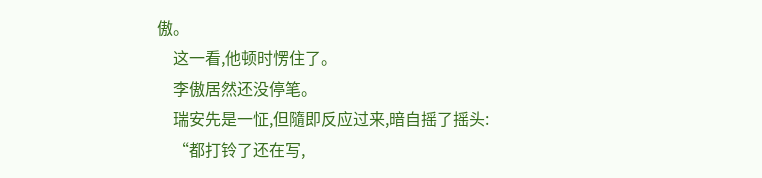傲。
    这一看,他顿时愣住了。
    李傲居然还没停笔。
    瑞安先是一怔,但隨即反应过来,暗自摇了摇头:
    “都打铃了还在写,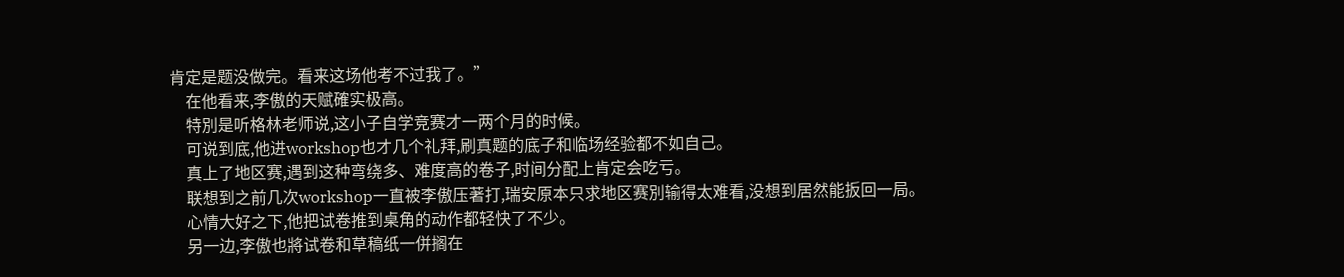肯定是题没做完。看来这场他考不过我了。”
    在他看来,李傲的天赋確实极高。
    特別是听格林老师说,这小子自学竞赛才一两个月的时候。
    可说到底,他进workshop也才几个礼拜,刷真题的底子和临场经验都不如自己。
    真上了地区赛,遇到这种弯绕多、难度高的卷子,时间分配上肯定会吃亏。
    联想到之前几次workshop一直被李傲压著打,瑞安原本只求地区赛別输得太难看,没想到居然能扳回一局。
    心情大好之下,他把试卷推到桌角的动作都轻快了不少。
    另一边,李傲也將试卷和草稿纸一併搁在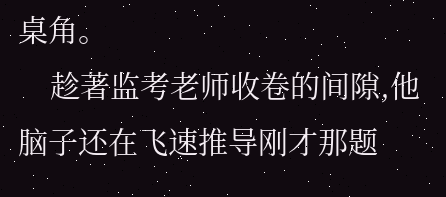桌角。
    趁著监考老师收卷的间隙,他脑子还在飞速推导刚才那题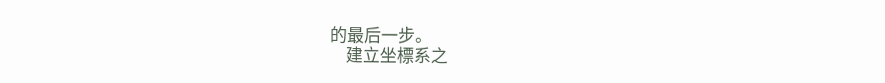的最后一步。
    建立坐標系之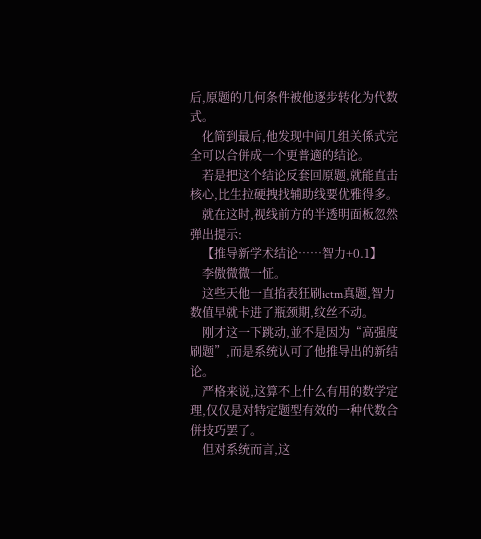后,原题的几何条件被他逐步转化为代数式。
    化简到最后,他发现中间几组关係式完全可以合併成一个更普適的结论。
    若是把这个结论反套回原题,就能直击核心,比生拉硬拽找辅助线要优雅得多。
    就在这时,视线前方的半透明面板忽然弹出提示:
    【推导新学术结论……智力+0.1】
    李傲微微一怔。
    这些天他一直掐表狂刷ictm真题,智力数值早就卡进了瓶颈期,纹丝不动。
    刚才这一下跳动,並不是因为“高强度刷题”,而是系统认可了他推导出的新结论。
    严格来说,这算不上什么有用的数学定理,仅仅是对特定题型有效的一种代数合併技巧罢了。
    但对系统而言,这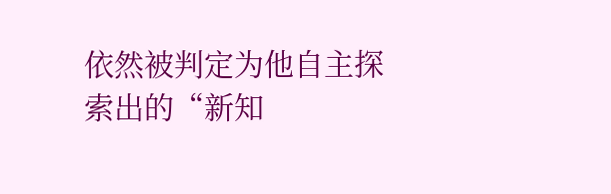依然被判定为他自主探索出的“新知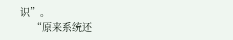识”。
    “原来系统还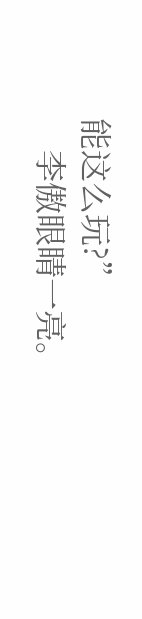能这么玩?”
    李傲眼睛一亮。